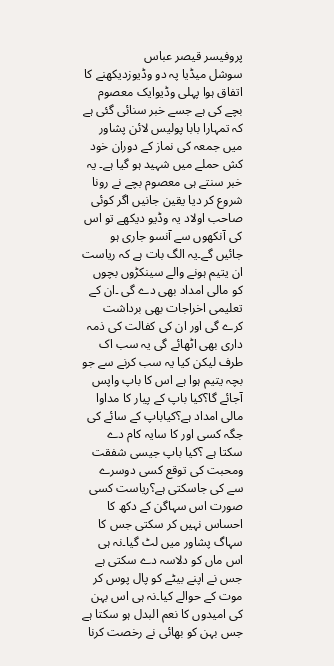پروفیسر قیصر عباس
سوشل میڈیا پہ دو وڈیوزدیکھنے کا اتفاق ہوا پہلی وڈیوایک معصوم بچے کی ہے جسے خبر سنائی گئی ہے کہ تمہارا بابا پولیس لائن پشاور میں جمعہ کی نماز کے دوران خود کش حملے میں شہید ہو گیا ہے۔ یہ خبر سنتے ہی معصوم بچے نے رونا شروع کر دیا یقین جانیں اگر کوئی صاحب اولاد یہ وڈیو دیکھے تو اس کی آنکھوں سے آنسو جاری ہو جائیں گے۔یہ الگ بات ہے کہ ریاست ان یتیم ہونے والے سینکڑوں بچوں کو مالی امداد بھی دے گی ۔ان کے تعلیمی اخراجات بھی برداشت کرے گی اور ان کی کفالت کی ذمہ داری بھی اٹھائے گی یہ سب اک طرف لیکن کیا یہ سب کرنے سے جو بچہ یتیم ہوا ہے اس کا باپ واپس آجائے گا؟کیا باپ کے پیار کا مداوا مالی امداد ہے؟کیاباپ کے سائے کی جگہ کسی اور کا سایہ کام دے سکتا ہے ؟کیا باپ جیسی شفقت ومحبت کی توقع کسی دوسرے سے کی جاسکتی ہے؟ریاست کسی صورت اس سہاگن کے دکھ کا احساس نہیں کر سکتی جس کا سہاگ پشاور میں لٹ گیا۔نہ ہی اس ماں کو دلاسہ دے سکتی ہے جس نے اپنے بیٹے کو پال پوس کر موت کے حوالے کیا۔نہ ہی اس بہن کی امیدوں کا نعم البدل ہو سکتا ہے جس بہن کو بھائی نے رخصت کرنا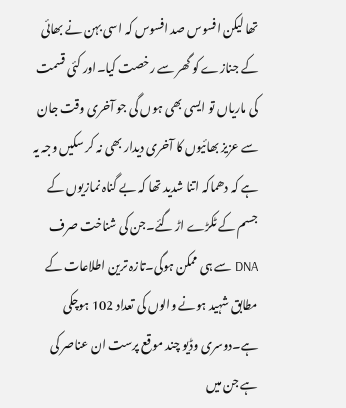تھا لیکن افسوس صد افسوس کہ اسی بہن نے بھائی کے جنازے کو گھر سے رخصت کیا۔اور کئی قسمت کی ماریاں تو ایسی بھی ہوں گی جو آخری وقت جان سے عزیز بھائیوں کا آخری دیدار بھی نہ کر سکیں وجہ یہ ہے کہ دھماکہ اتنا شدید تھا کہ بے گناہ نمازیوں کے جسم کے ٹکڑے اڑ گئے۔جن کی شناخت صرف DNA سے ہی ممکن ہوگی۔تازہ ترین اطلاعات کے مطابق شہید ہونے والوں کی تعداد 102 ہوچکی ہے۔دوسری وڈیو چند موقع پرست ان عناصر کی ہے جن میں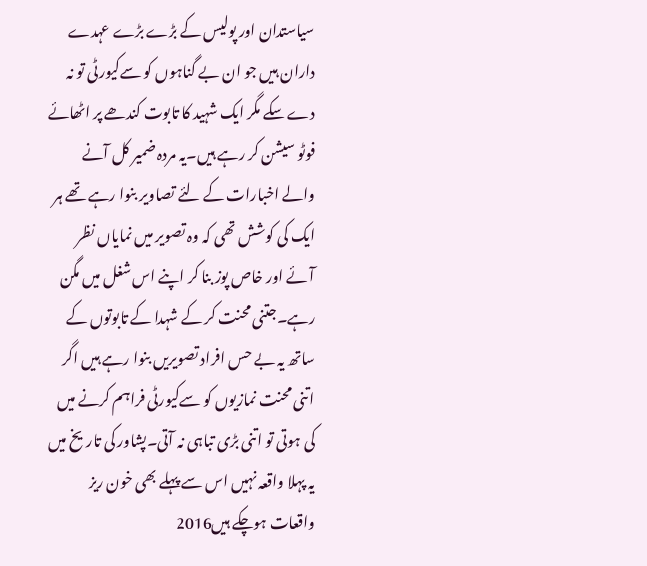سیاستدان اور پولیس کے بڑے بڑے عہدے داران ہیں جو ان بے گناہوں کو سےکیورٹی تو نہ دے سکے مگر ایک شہید کا تابوت کندھے پر اٹھائے فوٹو سیشن کر رہے ہیں۔یہ مردہ ضمیر کل آنے والے اخبارات کے لئے تصاویر بنوا رہے تھے ہر ایک کی کوشش تھی کہ وہ تصویر میں نمایاں نظر آئے اور خاص پوز بنا کر اپنے اس شغل میں مگن رہے۔جتنی محنت کر کے شہدا کے تابوتوں کے ساتھ یہ بے حس افراد تصویریں بنوا رہے ہیں اگر اتنی محنت نمازیوں کو سےکیورٹی فراہم کرنے میں کی ہوتی تو اتنی بڑی تباہی نہ آتی۔پشاور کی تاریخ میں یہ پہلا واقعہ نہیں اس سے پہلے بھی خون ریز واقعات ہوچکے ہیں2016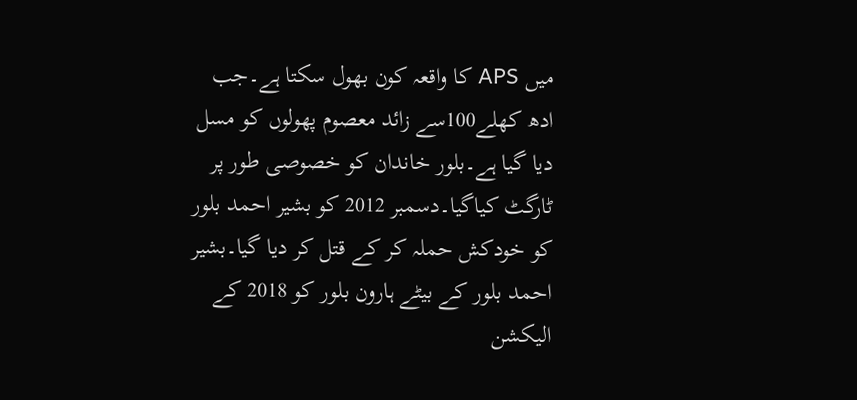میں APS کا واقعہ کون بھول سکتا ہے۔جب ادھ کھلے100سے زائد معصوم پھولوں کو مسل دیا گیا ہے۔بلور خاندان کو خصوصی طور پر ٹارگٹ کیاگیا۔دسمبر 2012 کو بشیر احمد بلور کو خودکش حملہ کر کے قتل کر دیا گیا۔بشیر احمد بلور کے بیٹے ہارون بلور کو 2018 کے الیکشن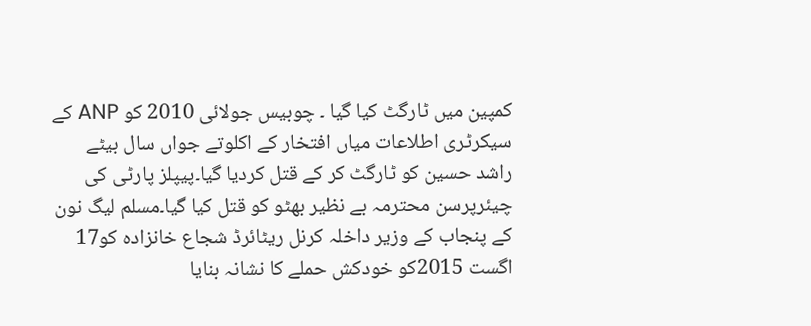کمپین میں ٹارگٹ کیا گیا ۔ چوبیس جولائی 2010 کو ANP کے سیکرٹری اطلاعات میاں افتخار کے اکلوتے جواں سال بیٹے راشد حسین کو ٹارگٹ کر کے قتل کردیا گیا۔پیپلز پارٹی کی چیئرپرسن محترمہ بے نظیر بھٹو کو قتل کیا گیا۔مسلم لیگ نون کے پنجاب کے وزیر داخلہ کرنل ریٹائرڈ شجاع خانزادہ کو17 اگست 2015کو خودکش حملے کا نشانہ بنایا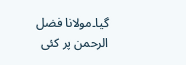گیا۔مولانا فضل الرحمن پر کئی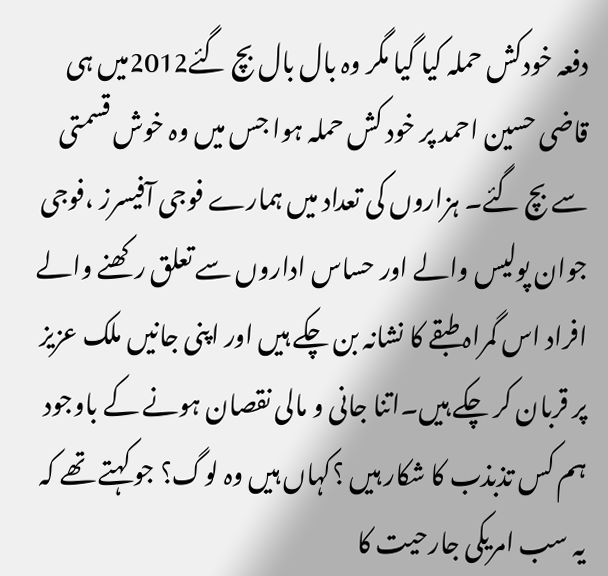دفعہ خودکش حملہ کیا گیا مگر وہ بال بال بچ گئے2012میں ہی قاضی حسین احمد پر خود کش حملہ ہوا جس میں وہ خوش قسمتی سے بچ گئے۔ ہزاروں کی تعداد میں ہمارے فوجی آفیسرز ،فوجی جوان پولیس والے اور حساس اداروں سے تعلق رکھنے والے افراد اس گمراہ طبقے کا نشانہ بن چکے ہیں اور اپنی جانیں ملک عزیز پر قربان کر چکے ہیں۔اتنا جانی و مالی نقصان ہونے کے باوجود ہم کس تذبذب کا شکار ہیں ؟کہاں ہیں وہ لوگ؟ جو کہتے تھے کہ یہ سب امریکی جارحیت کا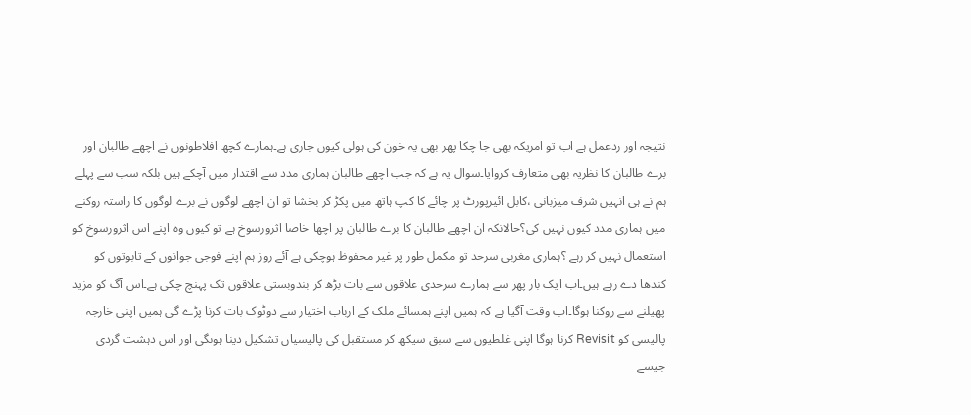نتیجہ اور ردعمل ہے اب تو امریکہ بھی جا چکا پھر بھی یہ خون کی ہولی کیوں جاری ہے۔ہمارے کچھ افلاطونوں نے اچھے طالبان اور برے طالبان کا نظریہ بھی متعارف کروایا۔سوال یہ ہے کہ جب اچھے طالبان ہماری مدد سے اقتدار میں آچکے ہیں بلکہ سب سے پہلے ہم نے ہی انہیں شرف میزبانی ،کابل ائیرپورٹ پر چائے کا کپ ہاتھ میں پکڑ کر بخشا تو ان اچھے لوگوں نے برے لوگوں کا راستہ روکنے میں ہماری مدد کیوں نہیں کی؟حالانکہ ان اچھے طالبان کا برے طالبان پر اچھا خاصا اثرورسوخ ہے تو کیوں وہ اپنے اس اثرورسوخ کو استعمال نہیں کر رہے ؟ہماری مغربی سرحد تو مکمل طور پر غیر محفوظ ہوچکی ہے آئے روز ہم اپنے فوجی جوانوں کے تابوتوں کو کندھا دے رہے ہیں۔اب ایک بار پھر سے ہمارے سرحدی علاقوں سے بات بڑھ کر بندوبستی علاقوں تک پہنچ چکی ہے۔اس آگ کو مزید پھیلنے سے روکنا ہوگا۔اب وقت آگیا ہے کہ ہمیں اپنے ہمسائے ملک کے ارباب اختیار سے دوٹوک بات کرنا پڑے گی ہمیں اپنی خارجہ پالیسی کو Revisit کرنا ہوگا اپنی غلطیوں سے سبق سیکھ کر مستقبل کی پالیسیاں تشکیل دینا ہوںگی اور اس دہشت گردی جیسے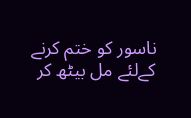ناسور کو ختم کرنے کےلئے مل بیٹھ کر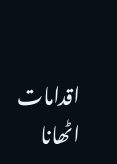اقدامات اٹھانا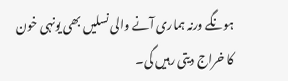ہونگے ورنہ ہماری آنے والی نسلیں بھی یونہی خون کا خراج دیتی رہیں گی۔